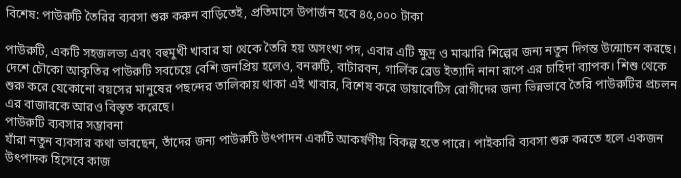বিশেষ: পাউরুটি তৈরির ব্যবসা শুরু করুন বাড়িতেই, প্রতিমাসে উপার্জন হবে ৪৫,০০০ টাকা

পাউরুটি, একটি সহজলভ্য এবং বহুমুখী খাবার যা থেকে তৈরি হয় অসংখ্য পদ, এবার এটি ক্ষুদ্র ও মাঝারি শিল্পের জন্য নতুন দিগন্ত উন্মোচন করছে। দেশে চৌকো আকৃতির পাউরুটি সবচেয়ে বেশি জনপ্রিয় হলেও, বনরুটি, বাটারবন, গার্লিক ব্রেড ইত্যাদি নানা রূপে এর চাহিদা ব্যাপক। শিশু থেকে শুরু করে যেকোনো বয়সের মানুষের পছন্দের তালিকায় থাকা এই খাবার, বিশেষ করে ডায়াবেটিস রোগীদের জন্য ভিন্নভাবে তৈরি পাউরুটির প্রচলন এর বাজারকে আরও বিস্তৃত করেছে।
পাউরুটি ব্যবসার সম্ভাবনা
যাঁরা নতুন ব্যবসার কথা ভাবছেন, তাঁদের জন্য পাউরুটি উৎপাদন একটি আকর্ষণীয় বিকল্প হতে পারে। পাইকারি ব্যবসা শুরু করতে হলে একজন উৎপাদক হিসেবে কাজ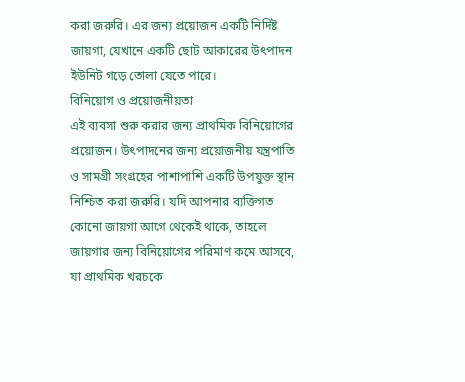করা জরুরি। এর জন্য প্রয়োজন একটি নির্দিষ্ট জায়গা, যেখানে একটি ছোট আকারের উৎপাদন ইউনিট গড়ে তোলা যেতে পারে।
বিনিয়োগ ও প্রয়োজনীয়তা
এই ব্যবসা শুরু করার জন্য প্রাথমিক বিনিয়োগের প্রয়োজন। উৎপাদনের জন্য প্রয়োজনীয় যন্ত্রপাতি ও সামগ্রী সংগ্রহের পাশাপাশি একটি উপযুক্ত স্থান নিশ্চিত করা জরুরি। যদি আপনার ব্যক্তিগত কোনো জায়গা আগে থেকেই থাকে, তাহলে জায়গার জন্য বিনিয়োগের পরিমাণ কমে আসবে, যা প্রাথমিক খরচকে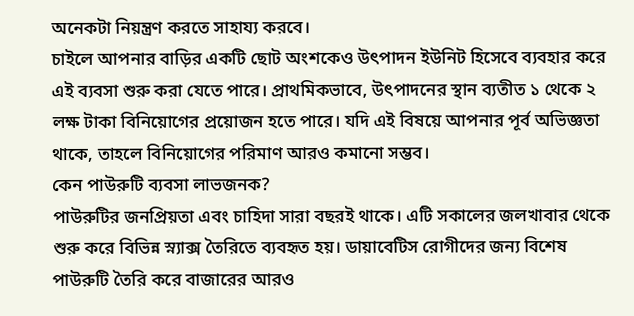অনেকটা নিয়ন্ত্রণ করতে সাহায্য করবে।
চাইলে আপনার বাড়ির একটি ছোট অংশকেও উৎপাদন ইউনিট হিসেবে ব্যবহার করে এই ব্যবসা শুরু করা যেতে পারে। প্রাথমিকভাবে, উৎপাদনের স্থান ব্যতীত ১ থেকে ২ লক্ষ টাকা বিনিয়োগের প্রয়োজন হতে পারে। যদি এই বিষয়ে আপনার পূর্ব অভিজ্ঞতা থাকে, তাহলে বিনিয়োগের পরিমাণ আরও কমানো সম্ভব।
কেন পাউরুটি ব্যবসা লাভজনক?
পাউরুটির জনপ্রিয়তা এবং চাহিদা সারা বছরই থাকে। এটি সকালের জলখাবার থেকে শুরু করে বিভিন্ন স্ন্যাক্স তৈরিতে ব্যবহৃত হয়। ডায়াবেটিস রোগীদের জন্য বিশেষ পাউরুটি তৈরি করে বাজারের আরও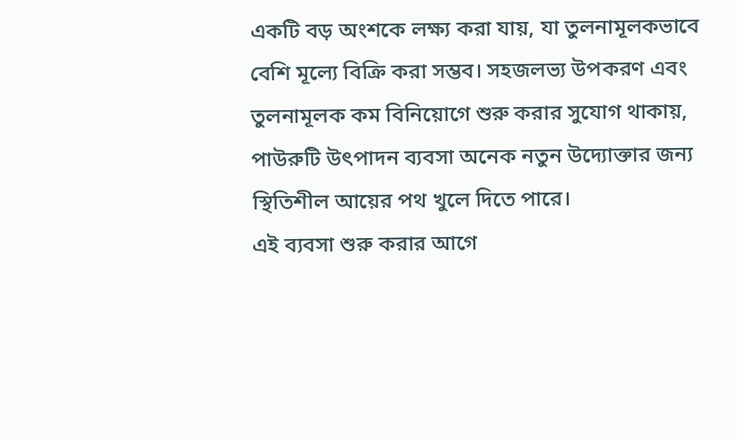একটি বড় অংশকে লক্ষ্য করা যায়, যা তুলনামূলকভাবে বেশি মূল্যে বিক্রি করা সম্ভব। সহজলভ্য উপকরণ এবং তুলনামূলক কম বিনিয়োগে শুরু করার সুযোগ থাকায়, পাউরুটি উৎপাদন ব্যবসা অনেক নতুন উদ্যোক্তার জন্য স্থিতিশীল আয়ের পথ খুলে দিতে পারে।
এই ব্যবসা শুরু করার আগে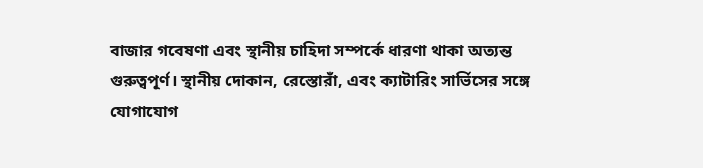বাজার গবেষণা এবং স্থানীয় চাহিদা সম্পর্কে ধারণা থাকা অত্যন্ত গুরুত্বপূর্ণ। স্থানীয় দোকান, রেস্তোরাঁ, এবং ক্যাটারিং সার্ভিসের সঙ্গে যোগাযোগ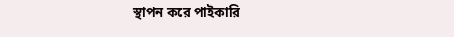স্থাপন করে পাইকারি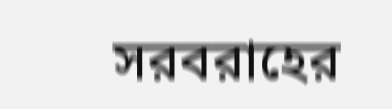সরবরাহের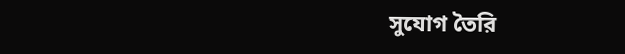সুযোগ তৈরি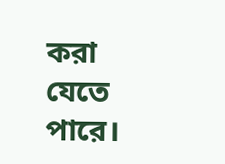করা যেতে পারে।